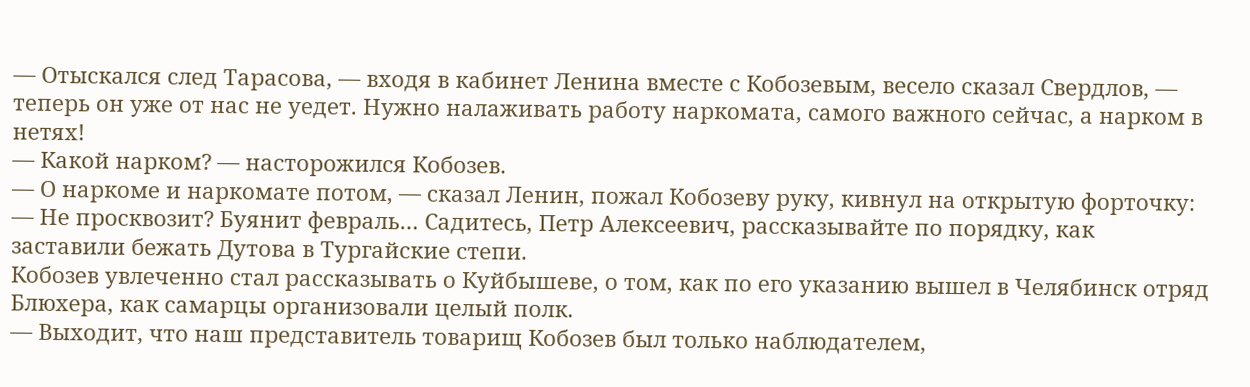— Отыскался след Тарасова, — входя в кабинет Ленина вместе с Кобозевым, весело сказал Свердлов, — теперь он уже от нас не уедет. Нужно налаживать работу наркомата, самого важного сейчас, а нарком в нетях!
— Какой нарком? — насторожился Кобозев.
— О наркоме и наркомате потом, — сказал Ленин, пожал Кобозеву руку, кивнул на открытую форточку: — Не просквозит? Буянит февраль… Садитесь, Петр Алексеевич, рассказывайте по порядку, как заставили бежать Дутова в Тургайские степи.
Кобозев увлеченно стал рассказывать о Куйбышеве, о том, как по его указанию вышел в Челябинск отряд Блюхера, как самарцы организовали целый полк.
— Выходит, что наш представитель товарищ Кобозев был только наблюдателем,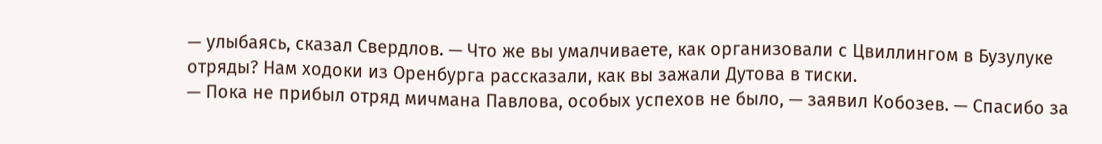— улыбаясь, сказал Свердлов. — Что же вы умалчиваете, как организовали с Цвиллингом в Бузулуке отряды? Нам ходоки из Оренбурга рассказали, как вы зажали Дутова в тиски.
— Пока не прибыл отряд мичмана Павлова, особых успехов не было, — заявил Кобозев. — Спасибо за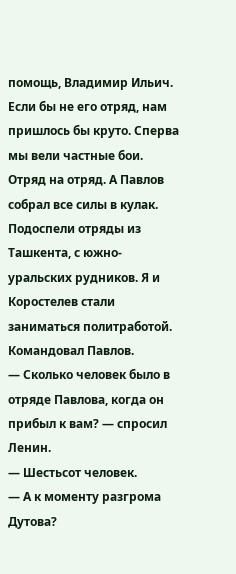помощь, Владимир Ильич. Если бы не его отряд, нам пришлось бы круто. Сперва мы вели частные бои. Отряд на отряд. А Павлов собрал все силы в кулак. Подоспели отряды из Ташкента, с южно-уральских рудников. Я и Коростелев стали заниматься политработой. Командовал Павлов.
— Сколько человек было в отряде Павлова, когда он прибыл к вам? — спросил Ленин.
— Шестьсот человек.
— А к моменту разгрома Дутова?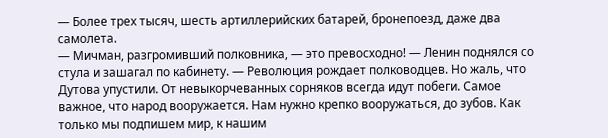— Более трех тысяч, шесть артиллерийских батарей, бронепоезд, даже два самолета.
— Мичман, разгромивший полковника, — это превосходно! — Ленин поднялся со стула и зашагал по кабинету. — Революция рождает полководцев. Но жаль, что Дутова упустили. От невыкорчеванных сорняков всегда идут побеги. Самое важное, что народ вооружается. Нам нужно крепко вооружаться, до зубов. Как только мы подпишем мир, к нашим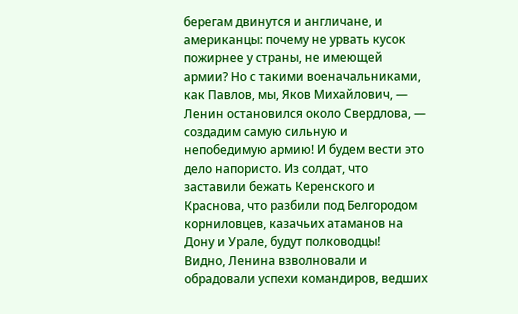берегам двинутся и англичане, и американцы: почему не урвать кусок пожирнее у страны, не имеющей армии? Но с такими военачальниками, как Павлов, мы, Яков Михайлович, — Ленин остановился около Свердлова, — создадим самую сильную и непобедимую армию! И будем вести это дело напористо. Из солдат, что заставили бежать Керенского и Краснова, что разбили под Белгородом корниловцев, казачьих атаманов на Дону и Урале, будут полководцы!
Видно, Ленина взволновали и обрадовали успехи командиров, ведших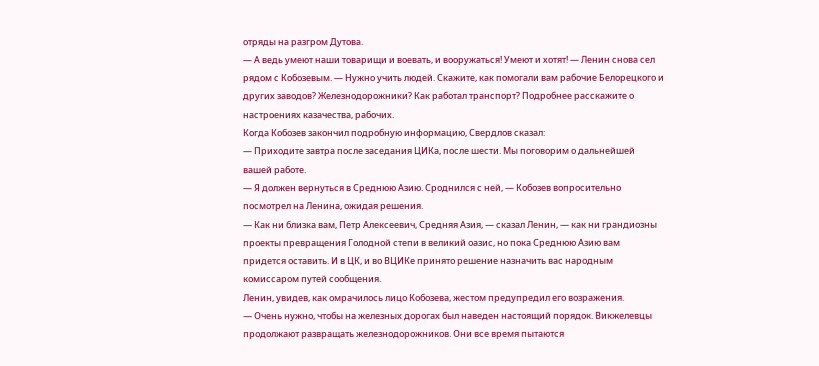отряды на разгром Дутова.
— А ведь умеют наши товарищи и воевать, и вооружаться! Умеют и хотят! — Ленин снова сел рядом с Кобозевым. — Нужно учить людей. Скажите, как помогали вам рабочие Белорецкого и других заводов? Железнодорожники? Как работал транспорт? Подробнее расскажите о настроениях казачества, рабочих.
Когда Кобозев закончил подробную информацию, Свердлов сказал:
— Приходите завтра после заседания ЦИКа, после шести. Мы поговорим о дальнейшей вашей работе.
— Я должен вернуться в Среднюю Азию. Сроднился с ней, — Кобозев вопросительно посмотрел на Ленина, ожидая решения.
— Как ни близка вам, Петр Алексеевич, Средняя Азия, — сказал Ленин, — как ни грандиозны проекты превращения Голодной степи в великий оазис, но пока Среднюю Азию вам придется оставить. И в ЦК, и во ВЦИКе принято решение назначить вас народным комиссаром путей сообщения.
Ленин, увидев, как омрачилось лицо Кобозева, жестом предупредил его возражения.
— Очень нужно, чтобы на железных дорогах был наведен настоящий порядок. Викжелевцы продолжают развращать железнодорожников. Они все время пытаются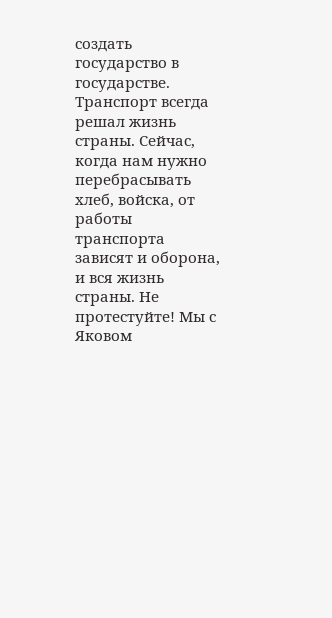создать государство в государстве. Транспорт всегда решал жизнь страны. Сейчас, когда нам нужно перебрасывать хлеб, войска, от работы транспорта зависят и оборона, и вся жизнь страны. Не протестуйте! Мы с Яковом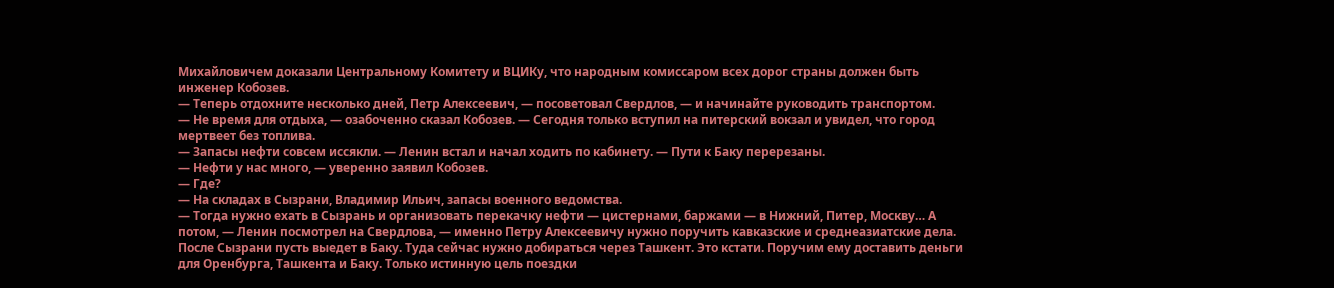Михайловичем доказали Центральному Комитету и ВЦИКу, что народным комиссаром всех дорог страны должен быть инженер Кобозев.
— Теперь отдохните несколько дней, Петр Алексеевич, — посоветовал Свердлов, — и начинайте руководить транспортом.
— Не время для отдыха, — озабоченно сказал Кобозев. — Сегодня только вступил на питерский вокзал и увидел, что город мертвеет без топлива.
— Запасы нефти совсем иссякли. — Ленин встал и начал ходить по кабинету. — Пути к Баку перерезаны.
— Нефти у нас много, — уверенно заявил Кобозев.
— Где?
— На складах в Сызрани, Владимир Ильич, запасы военного ведомства.
— Тогда нужно ехать в Сызрань и организовать перекачку нефти — цистернами, баржами — в Нижний, Питер, Москву… А потом, — Ленин посмотрел на Свердлова, — именно Петру Алексеевичу нужно поручить кавказские и среднеазиатские дела. После Сызрани пусть выедет в Баку. Туда сейчас нужно добираться через Ташкент. Это кстати. Поручим ему доставить деньги для Оренбурга, Ташкента и Баку. Только истинную цель поездки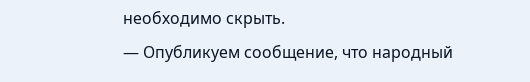необходимо скрыть.
— Опубликуем сообщение, что народный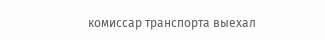комиссар транспорта выехал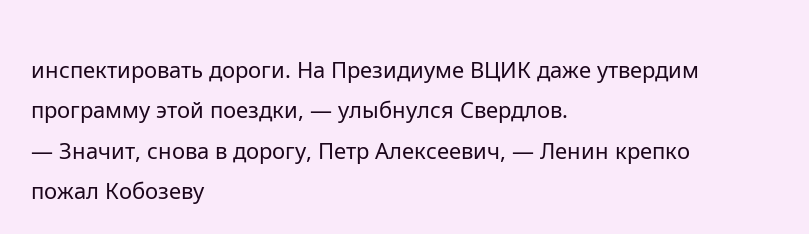инспектировать дороги. На Президиуме ВЦИК даже утвердим программу этой поездки, — улыбнулся Свердлов.
— Значит, снова в дорогу, Петр Алексеевич, — Ленин крепко пожал Кобозеву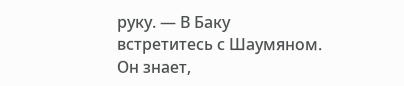руку. — В Баку встретитесь с Шаумяном. Он знает,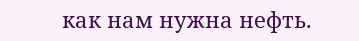как нам нужна нефть.